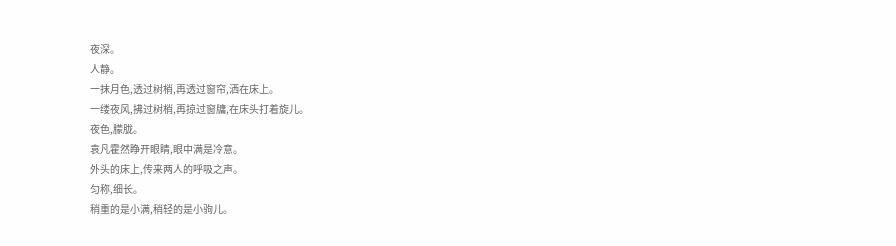夜深。
人静。
一抹月色,透过树梢,再透过窗帘,洒在床上。
一缕夜风,拂过树梢,再掠过窗牗,在床头打着旋儿。
夜色,朦胧。
袁凡霍然睁开眼睛,眼中满是冷意。
外头的床上,传来两人的呼吸之声。
匀称,细长。
稍重的是小满,稍轻的是小驹儿。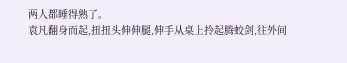两人都睡得熟了。
袁凡翻身而起,扭扭头伸伸腿,伸手从桌上拎起腾蛟剑,往外间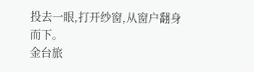投去一眼,打开纱窗,从窗户翻身而下。
金台旅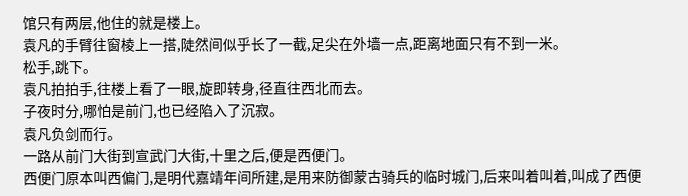馆只有两层,他住的就是楼上。
袁凡的手臂往窗棱上一搭,陡然间似乎长了一截,足尖在外墙一点,距离地面只有不到一米。
松手,跳下。
袁凡拍拍手,往楼上看了一眼,旋即转身,径直往西北而去。
子夜时分,哪怕是前门,也已经陷入了沉寂。
袁凡负剑而行。
一路从前门大街到宣武门大街,十里之后,便是西便门。
西便门原本叫西偏门,是明代嘉靖年间所建,是用来防御蒙古骑兵的临时城门,后来叫着叫着,叫成了西便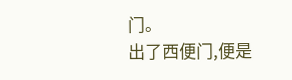门。
出了西便门,便是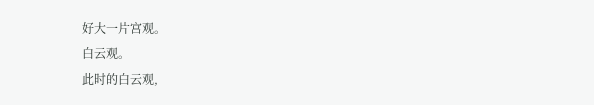好大一片宫观。
白云观。
此时的白云观,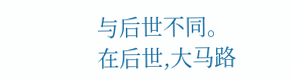与后世不同。
在后世,大马路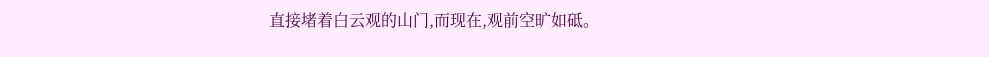直接堵着白云观的山门,而现在,观前空旷如砥。